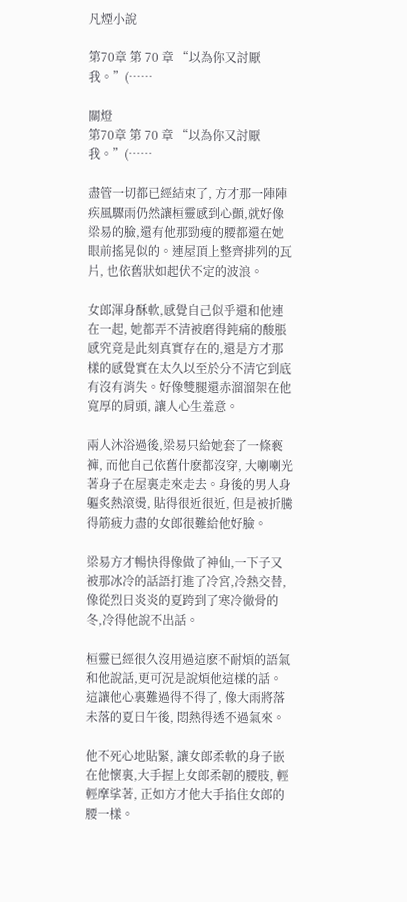凡煙小說

第70章 第 70 章 “以為你又討厭我。”(……

關燈
第70章 第 70 章 “以為你又討厭我。”(……

盡管一切都已經結束了, 方才那一陣陣疾風驟雨仍然讓桓靈感到心顫,就好像梁易的臉,還有他那勁瘦的腰都還在她眼前搖晃似的。連屋頂上整齊排列的瓦片, 也依舊狀如起伏不定的波浪。

女郎渾身酥軟,感覺自己似乎還和他連在一起, 她都弄不清被磨得鈍痛的酸脹感究竟是此刻真實存在的,還是方才那樣的感覺實在太久以至於分不清它到底有沒有消失。好像雙腿還赤溜溜架在他寬厚的肩頭, 讓人心生羞意。

兩人沐浴過後,梁易只給她套了一條褻褲, 而他自己依舊什麽都沒穿, 大喇喇光著身子在屋裏走來走去。身後的男人身軀炙熱滾燙, 貼得很近很近, 但是被折騰得筋疲力盡的女郎很難給他好臉。

梁易方才暢快得像做了神仙,一下子又被那冰冷的話語打進了冷宮,冷熱交替, 像從烈日炎炎的夏跨到了寒冷徹骨的冬,冷得他說不出話。

桓靈已經很久沒用過這麽不耐煩的語氣和他說話,更可況是說煩他這樣的話。這讓他心裏難過得不得了, 像大雨將落未落的夏日午後, 悶熱得透不過氣來。

他不死心地貼緊, 讓女郎柔軟的身子嵌在他懷裏,大手握上女郎柔韌的腰肢, 輕輕摩挲著, 正如方才他大手掐住女郎的腰一樣。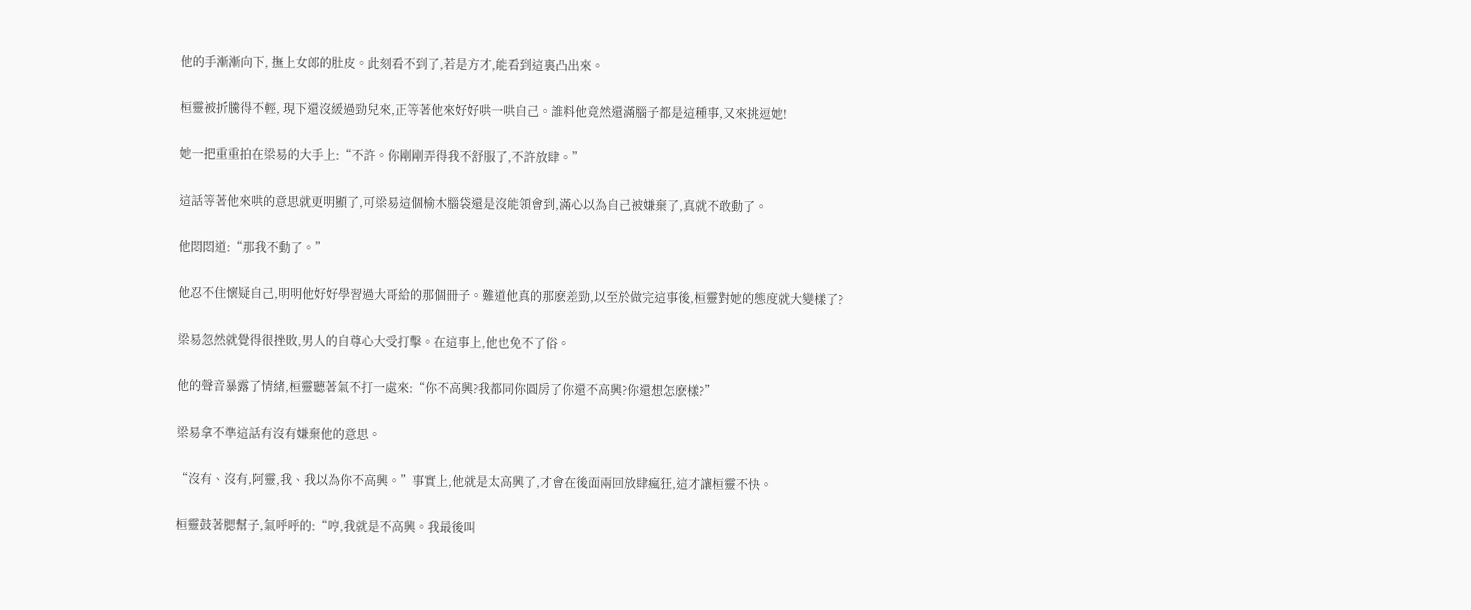他的手漸漸向下, 撫上女郎的肚皮。此刻看不到了,若是方才,能看到這裏凸出來。

桓靈被折騰得不輕, 現下還沒緩過勁兒來,正等著他來好好哄一哄自己。誰料他竟然還滿腦子都是這種事,又來挑逗她!

她一把重重拍在梁易的大手上:“不許。你剛剛弄得我不舒服了,不許放肆。”

這話等著他來哄的意思就更明顯了,可梁易這個榆木腦袋還是沒能領會到,滿心以為自己被嫌棄了,真就不敢動了。

他悶悶道:“那我不動了。”

他忍不住懷疑自己,明明他好好學習過大哥給的那個冊子。難道他真的那麽差勁,以至於做完這事後,桓靈對她的態度就大變樣了?

梁易忽然就覺得很挫敗,男人的自尊心大受打擊。在這事上,他也免不了俗。

他的聲音暴露了情緒,桓靈聽著氣不打一處來:“你不高興?我都同你圓房了你還不高興?你還想怎麽樣?”

梁易拿不準這話有沒有嫌棄他的意思。

“沒有、沒有,阿靈,我、我以為你不高興。”事實上,他就是太高興了,才會在後面兩回放肆瘋狂,這才讓桓靈不快。

桓靈鼓著腮幫子,氣呼呼的:“哼,我就是不高興。我最後叫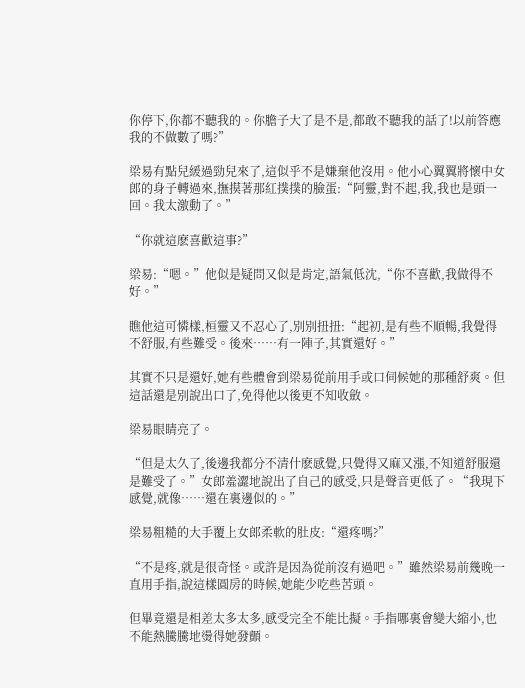你停下,你都不聽我的。你膽子大了是不是,都敢不聽我的話了!以前答應我的不做數了嗎?”

梁易有點兒緩過勁兒來了,這似乎不是嫌棄他沒用。他小心翼翼將懷中女郎的身子轉過來,撫摸著那紅撲撲的臉蛋:“阿靈,對不起,我,我也是頭一回。我太激動了。”

“你就這麽喜歡這事?”

梁易:“嗯。”他似是疑問又似是肯定,語氣低沈,“你不喜歡,我做得不好。”

瞧他這可憐樣,桓靈又不忍心了,別別扭扭:“起初,是有些不順暢,我覺得不舒服,有些難受。後來……有一陣子,其實還好。”

其實不只是還好,她有些體會到梁易從前用手或口伺候她的那種舒爽。但這話還是別說出口了,免得他以後更不知收斂。

梁易眼睛亮了。

“但是太久了,後邊我都分不清什麽感覺,只覺得又麻又漲,不知道舒服還是難受了。”女郎羞澀地說出了自己的感受,只是聲音更低了。“我現下感覺,就像……還在裏邊似的。”

梁易粗糙的大手覆上女郎柔軟的肚皮:“還疼嗎?”

“不是疼,就是很奇怪。或許是因為從前沒有過吧。”雖然梁易前幾晚一直用手指,說這樣圓房的時候,她能少吃些苦頭。

但畢竟還是相差太多太多,感受完全不能比擬。手指哪裏會變大縮小,也不能熱騰騰地燙得她發顫。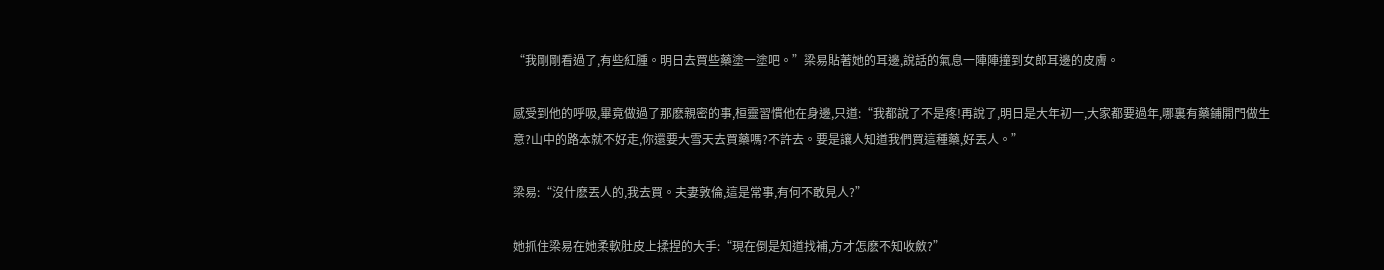“我剛剛看過了,有些紅腫。明日去買些藥塗一塗吧。”梁易貼著她的耳邊,說話的氣息一陣陣撞到女郎耳邊的皮膚。

感受到他的呼吸,畢竟做過了那麽親密的事,桓靈習慣他在身邊,只道:“我都說了不是疼!再說了,明日是大年初一,大家都要過年,哪裏有藥鋪開門做生意?山中的路本就不好走,你還要大雪天去買藥嗎?不許去。要是讓人知道我們買這種藥,好丟人。”

梁易:“沒什麽丟人的,我去買。夫妻敦倫,這是常事,有何不敢見人?”

她抓住梁易在她柔軟肚皮上揉捏的大手:“現在倒是知道找補,方才怎麽不知收斂?”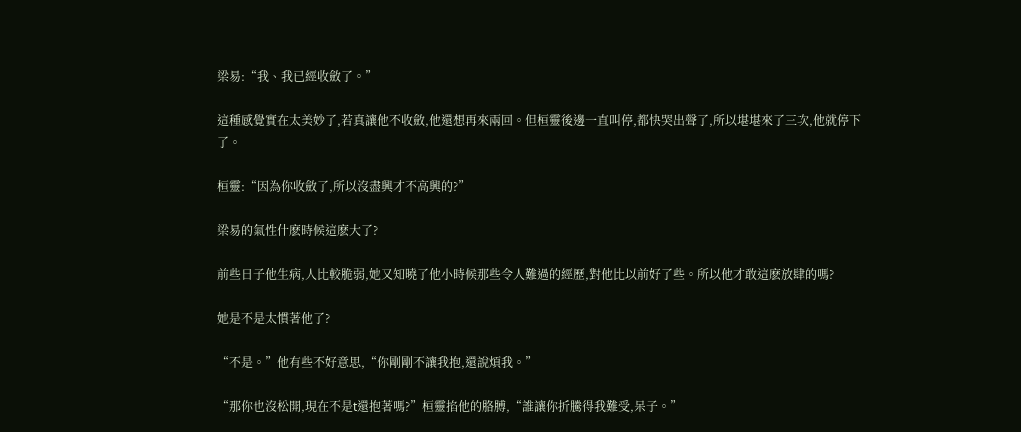梁易:“我、我已經收斂了。”

這種感覺實在太美妙了,若真讓他不收斂,他還想再來兩回。但桓靈後邊一直叫停,都快哭出聲了,所以堪堪來了三次,他就停下了。

桓靈:“因為你收斂了,所以沒盡興才不高興的?”

梁易的氣性什麽時候這麽大了?

前些日子他生病,人比較脆弱,她又知曉了他小時候那些令人難過的經歷,對他比以前好了些。所以他才敢這麽放肆的嗎?

她是不是太慣著他了?

“不是。”他有些不好意思,“你剛剛不讓我抱,還說煩我。”

“那你也沒松開,現在不是t還抱著嗎?”桓靈掐他的胳膊,“誰讓你折騰得我難受,呆子。”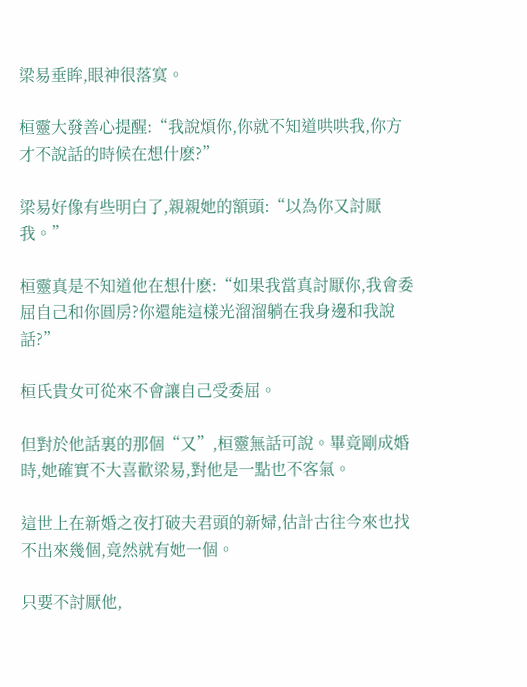梁易垂眸,眼神很落寞。

桓靈大發善心提醒:“我說煩你,你就不知道哄哄我,你方才不說話的時候在想什麽?”

梁易好像有些明白了,親親她的額頭:“以為你又討厭我。”

桓靈真是不知道他在想什麽:“如果我當真討厭你,我會委屈自己和你圓房?你還能這樣光溜溜躺在我身邊和我說話?”

桓氏貴女可從來不會讓自己受委屈。

但對於他話裏的那個“又”,桓靈無話可說。畢竟剛成婚時,她確實不大喜歡梁易,對他是一點也不客氣。

這世上在新婚之夜打破夫君頭的新婦,估計古往今來也找不出來幾個,竟然就有她一個。

只要不討厭他,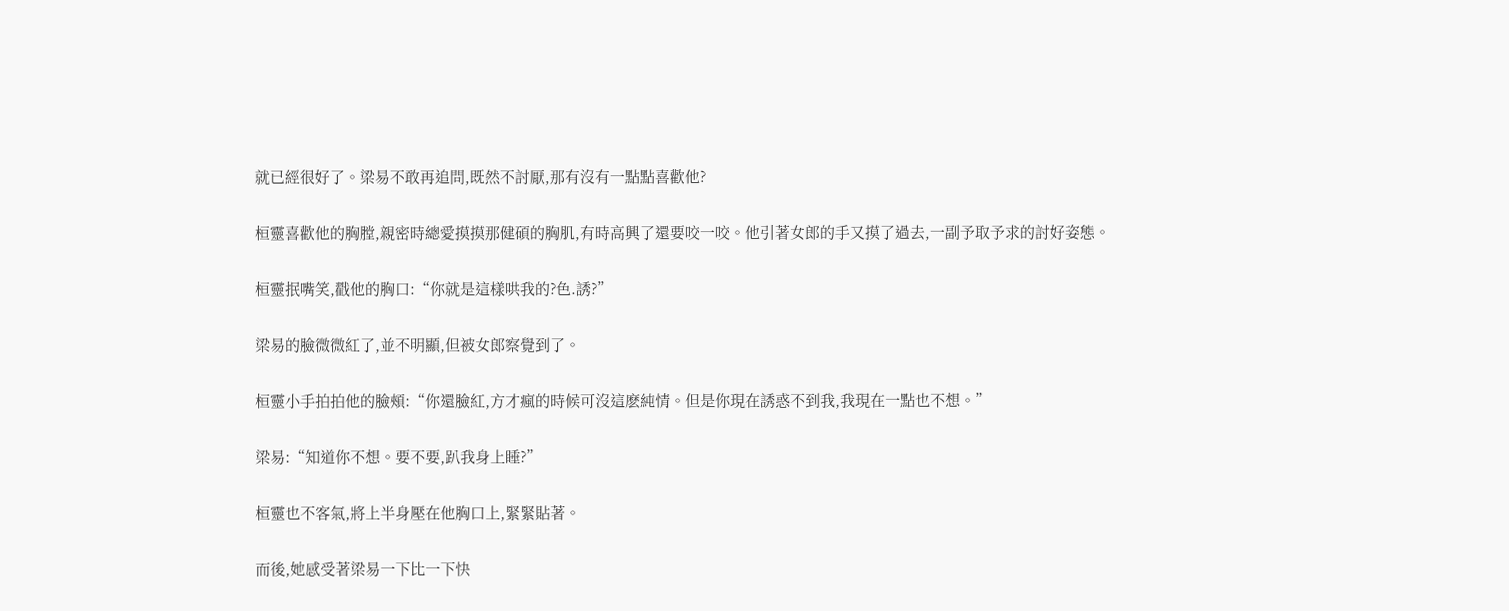就已經很好了。梁易不敢再追問,既然不討厭,那有沒有一點點喜歡他?

桓靈喜歡他的胸膛,親密時總愛摸摸那健碩的胸肌,有時高興了還要咬一咬。他引著女郎的手又摸了過去,一副予取予求的討好姿態。

桓靈抿嘴笑,戳他的胸口:“你就是這樣哄我的?色.誘?”

梁易的臉微微紅了,並不明顯,但被女郎察覺到了。

桓靈小手拍拍他的臉頰:“你還臉紅,方才瘋的時候可沒這麽純情。但是你現在誘惑不到我,我現在一點也不想。”

梁易:“知道你不想。要不要,趴我身上睡?”

桓靈也不客氣,將上半身壓在他胸口上,緊緊貼著。

而後,她感受著梁易一下比一下快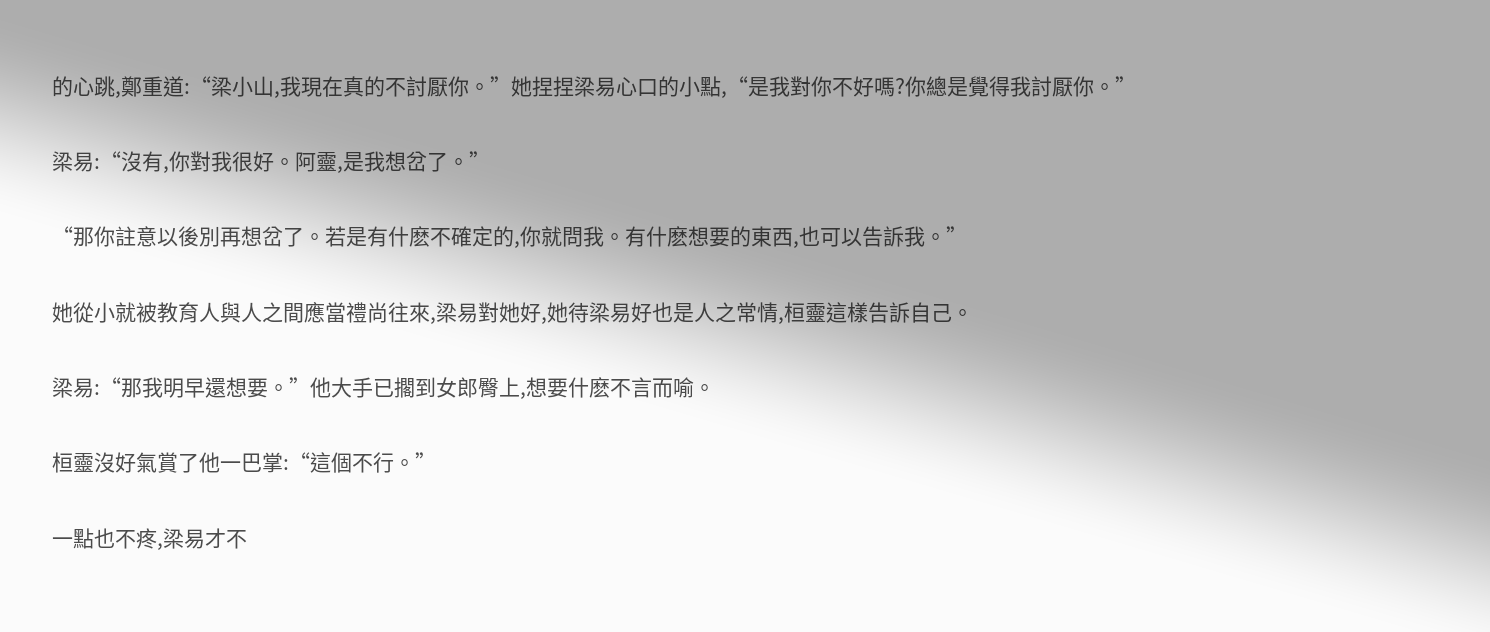的心跳,鄭重道:“梁小山,我現在真的不討厭你。”她捏捏梁易心口的小點,“是我對你不好嗎?你總是覺得我討厭你。”

梁易:“沒有,你對我很好。阿靈,是我想岔了。”

“那你註意以後別再想岔了。若是有什麽不確定的,你就問我。有什麽想要的東西,也可以告訴我。”

她從小就被教育人與人之間應當禮尚往來,梁易對她好,她待梁易好也是人之常情,桓靈這樣告訴自己。

梁易:“那我明早還想要。”他大手已擱到女郎臀上,想要什麽不言而喻。

桓靈沒好氣賞了他一巴掌:“這個不行。”

一點也不疼,梁易才不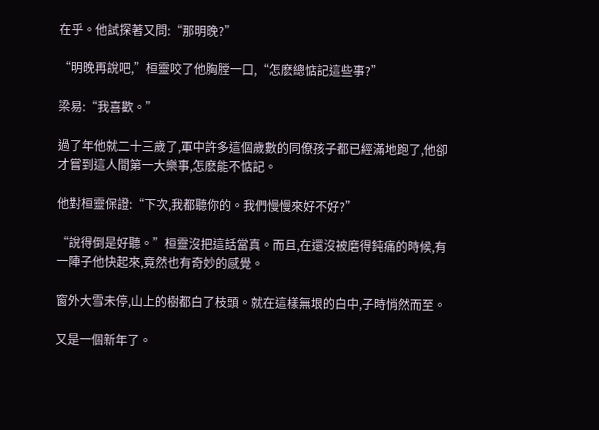在乎。他試探著又問:“那明晚?”

“明晚再說吧,”桓靈咬了他胸膛一口,“怎麽總惦記這些事?”

梁易:“我喜歡。”

過了年他就二十三歲了,軍中許多這個歲數的同僚孩子都已經滿地跑了,他卻才嘗到這人間第一大樂事,怎麽能不惦記。

他對桓靈保證:“下次,我都聽你的。我們慢慢來好不好?”

“說得倒是好聽。”桓靈沒把這話當真。而且,在還沒被磨得鈍痛的時候,有一陣子他快起來,竟然也有奇妙的感覺。

窗外大雪未停,山上的樹都白了枝頭。就在這樣無垠的白中,子時悄然而至。

又是一個新年了。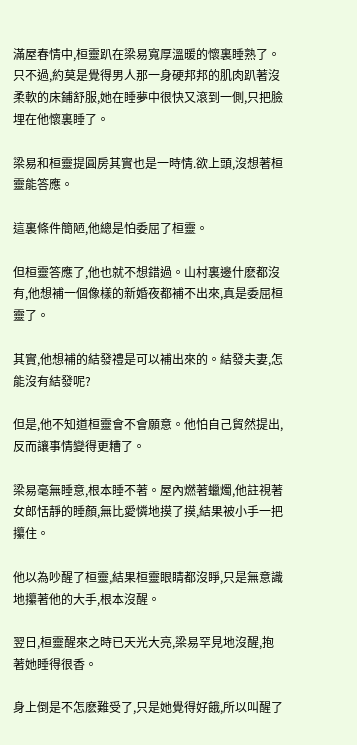滿屋春情中,桓靈趴在梁易寬厚溫暖的懷裏睡熟了。只不過,約莫是覺得男人那一身硬邦邦的肌肉趴著沒柔軟的床鋪舒服,她在睡夢中很快又滾到一側,只把臉埋在他懷裏睡了。

梁易和桓靈提圓房其實也是一時情.欲上頭,沒想著桓靈能答應。

這裏條件簡陋,他總是怕委屈了桓靈。

但桓靈答應了,他也就不想錯過。山村裏邊什麽都沒有,他想補一個像樣的新婚夜都補不出來,真是委屈桓靈了。

其實,他想補的結發禮是可以補出來的。結發夫妻,怎能沒有結發呢?

但是,他不知道桓靈會不會願意。他怕自己貿然提出,反而讓事情變得更糟了。

梁易毫無睡意,根本睡不著。屋內燃著蠟燭,他註視著女郎恬靜的睡顏,無比愛憐地摸了摸,結果被小手一把攥住。

他以為吵醒了桓靈,結果桓靈眼睛都沒睜,只是無意識地攥著他的大手,根本沒醒。

翌日,桓靈醒來之時已天光大亮,梁易罕見地沒醒,抱著她睡得很香。

身上倒是不怎麽難受了,只是她覺得好餓,所以叫醒了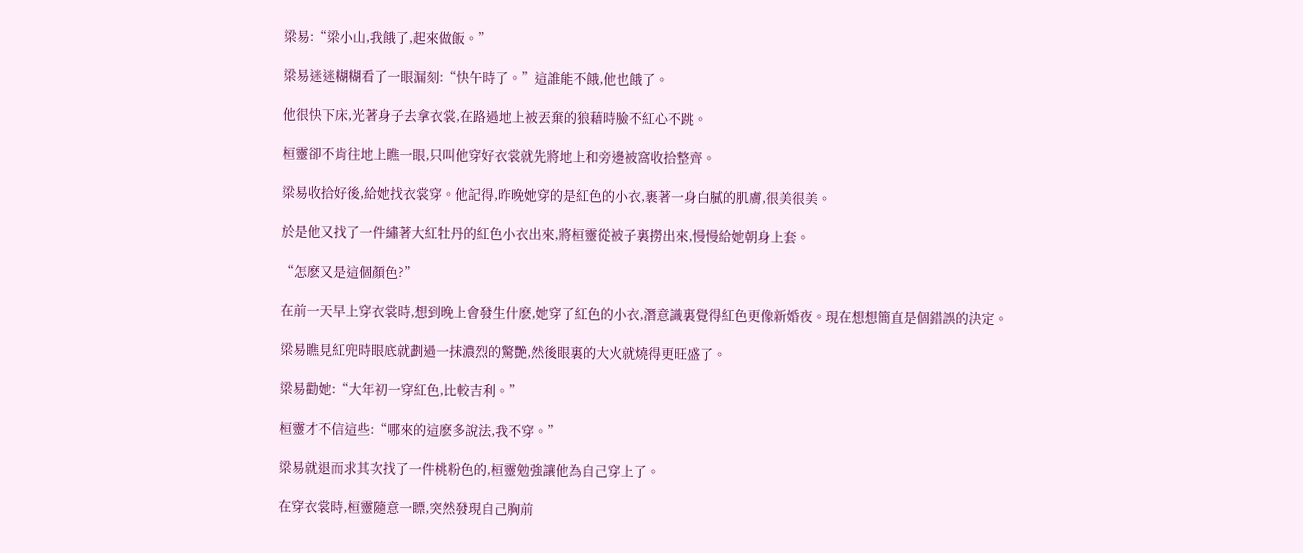梁易:“梁小山,我餓了,起來做飯。”

梁易迷迷糊糊看了一眼漏刻:“快午時了。”這誰能不餓,他也餓了。

他很快下床,光著身子去拿衣裳,在路過地上被丟棄的狼藉時臉不紅心不跳。

桓靈卻不肯往地上瞧一眼,只叫他穿好衣裳就先將地上和旁邊被窩收拾整齊。

梁易收拾好後,給她找衣裳穿。他記得,昨晚她穿的是紅色的小衣,裹著一身白膩的肌膚,很美很美。

於是他又找了一件繡著大紅牡丹的紅色小衣出來,將桓靈從被子裏撈出來,慢慢給她朝身上套。

“怎麽又是這個顏色?”

在前一天早上穿衣裳時,想到晚上會發生什麽,她穿了紅色的小衣,潛意識裏覺得紅色更像新婚夜。現在想想簡直是個錯誤的決定。

梁易瞧見紅兜時眼底就劃過一抹濃烈的驚艷,然後眼裏的大火就燒得更旺盛了。

梁易勸她:“大年初一穿紅色,比較吉利。”

桓靈才不信這些:“哪來的這麽多說法,我不穿。”

梁易就退而求其次找了一件桃粉色的,桓靈勉強讓他為自己穿上了。

在穿衣裳時,桓靈隨意一瞟,突然發現自己胸前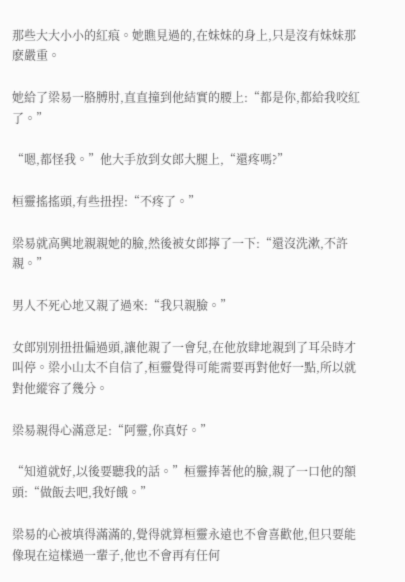那些大大小小的紅痕。她瞧見過的,在妹妹的身上,只是沒有妹妹那麽嚴重。

她給了梁易一胳膊肘,直直撞到他結實的腰上:“都是你,都給我咬紅了。”

“嗯,都怪我。”他大手放到女郎大腿上,“還疼嗎?”

桓靈搖搖頭,有些扭捏:“不疼了。”

梁易就高興地親親她的臉,然後被女郎擰了一下:“還沒洗漱,不許親。”

男人不死心地又親了過來:“我只親臉。”

女郎別別扭扭偏過頭,讓他親了一會兒,在他放肆地親到了耳朵時才叫停。梁小山太不自信了,桓靈覺得可能需要再對他好一點,所以就對他縱容了幾分。

梁易親得心滿意足:“阿靈,你真好。”

“知道就好,以後要聽我的話。”桓靈捧著他的臉,親了一口他的額頭:“做飯去吧,我好餓。”

梁易的心被填得滿滿的,覺得就算桓靈永遠也不會喜歡他,但只要能像現在這樣過一輩子,他也不會再有任何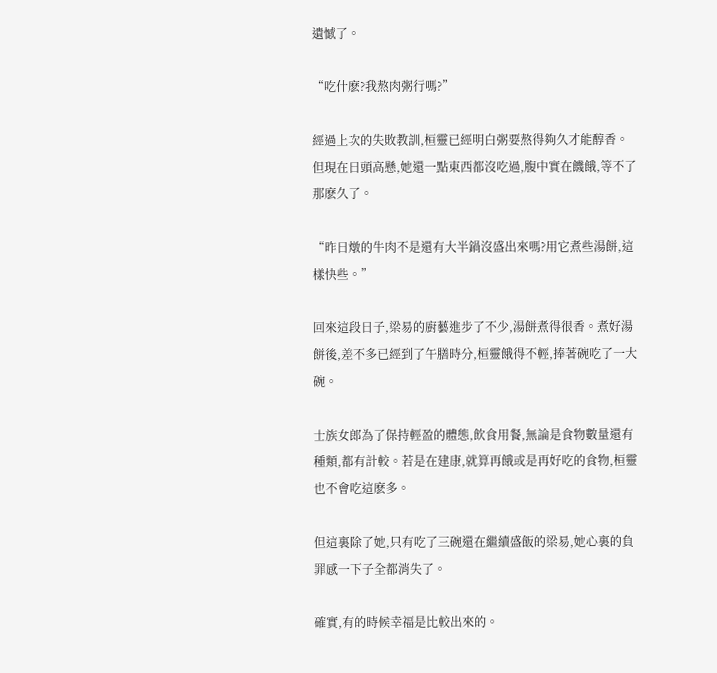遺憾了。

“吃什麽?我熬肉粥行嗎?”

經過上次的失敗教訓,桓靈已經明白粥要熬得夠久才能醇香。但現在日頭高懸,她還一點東西都沒吃過,腹中實在饑餓,等不了那麽久了。

“昨日燉的牛肉不是還有大半鍋沒盛出來嗎?用它煮些湯餅,這樣快些。”

回來這段日子,梁易的廚藝進步了不少,湯餅煮得很香。煮好湯餅後,差不多已經到了午膳時分,桓靈餓得不輕,捧著碗吃了一大碗。

士族女郎為了保持輕盈的體態,飲食用餐,無論是食物數量還有種類,都有計較。若是在建康,就算再餓或是再好吃的食物,桓靈也不會吃這麽多。

但這裏除了她,只有吃了三碗還在繼續盛飯的梁易,她心裏的負罪感一下子全都消失了。

確實,有的時候幸福是比較出來的。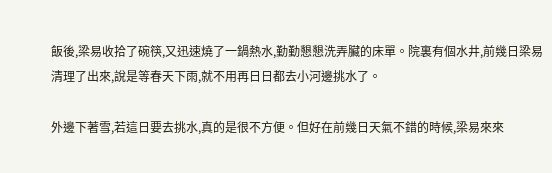飯後,梁易收拾了碗筷,又迅速燒了一鍋熱水,勤勤懇懇洗弄臟的床單。院裏有個水井,前幾日梁易清理了出來,說是等春天下雨,就不用再日日都去小河邊挑水了。

外邊下著雪,若這日要去挑水,真的是很不方便。但好在前幾日天氣不錯的時候,梁易來來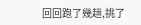回回跑了幾趟,挑了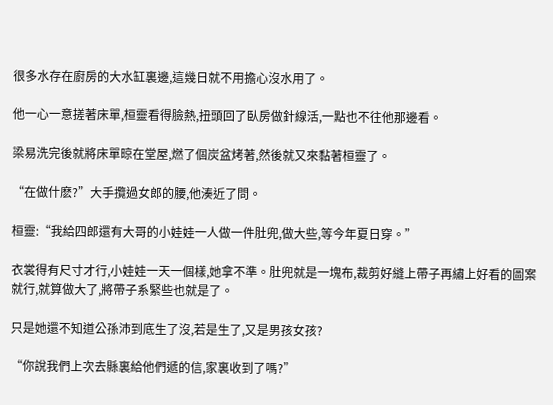很多水存在廚房的大水缸裏邊,這幾日就不用擔心沒水用了。

他一心一意搓著床單,桓靈看得臉熱,扭頭回了臥房做針線活,一點也不往他那邊看。

梁易洗完後就將床單晾在堂屋,燃了個炭盆烤著,然後就又來黏著桓靈了。

“在做什麽?”大手攬過女郎的腰,他湊近了問。

桓靈:“我給四郎還有大哥的小娃娃一人做一件肚兜,做大些,等今年夏日穿。”

衣裳得有尺寸才行,小娃娃一天一個樣,她拿不準。肚兜就是一塊布,裁剪好縫上帶子再繡上好看的圖案就行,就算做大了,將帶子系緊些也就是了。

只是她還不知道公孫沛到底生了沒,若是生了,又是男孩女孩?

“你說我們上次去縣裏給他們遞的信,家裏收到了嗎?”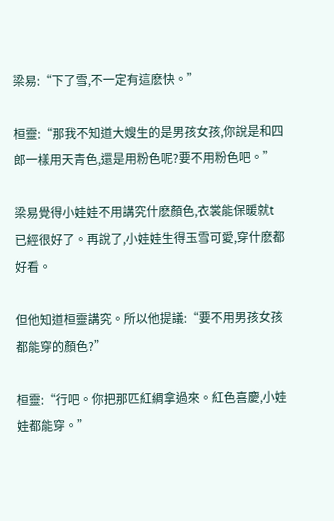梁易:“下了雪,不一定有這麽快。”

桓靈:“那我不知道大嫂生的是男孩女孩,你說是和四郎一樣用天青色,還是用粉色呢?要不用粉色吧。”

梁易覺得小娃娃不用講究什麽顏色,衣裳能保暖就t已經很好了。再說了,小娃娃生得玉雪可愛,穿什麽都好看。

但他知道桓靈講究。所以他提議:“要不用男孩女孩都能穿的顏色?”

桓靈:“行吧。你把那匹紅綢拿過來。紅色喜慶,小娃娃都能穿。”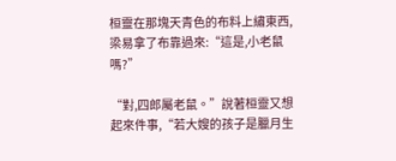桓靈在那塊天青色的布料上繡東西,梁易拿了布靠過來:“這是,小老鼠嗎?”

“對,四郎屬老鼠。”說著桓靈又想起來件事,“若大嫂的孩子是臘月生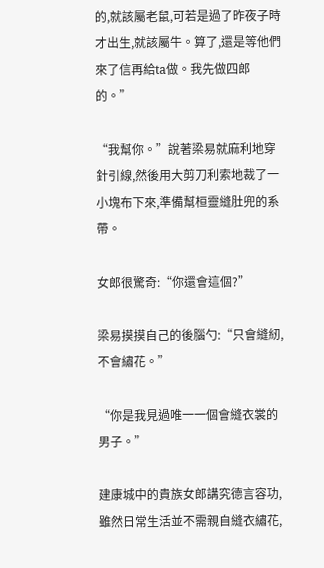的,就該屬老鼠,可若是過了昨夜子時才出生,就該屬牛。算了,還是等他們來了信再給ta做。我先做四郎的。”

“我幫你。”說著梁易就麻利地穿針引線,然後用大剪刀利索地裁了一小塊布下來,準備幫桓靈縫肚兜的系帶。

女郎很驚奇:“你還會這個?”

梁易摸摸自己的後腦勺:“只會縫紉,不會繡花。”

“你是我見過唯一一個會縫衣裳的男子。”

建康城中的貴族女郎講究德言容功,雖然日常生活並不需親自縫衣繡花,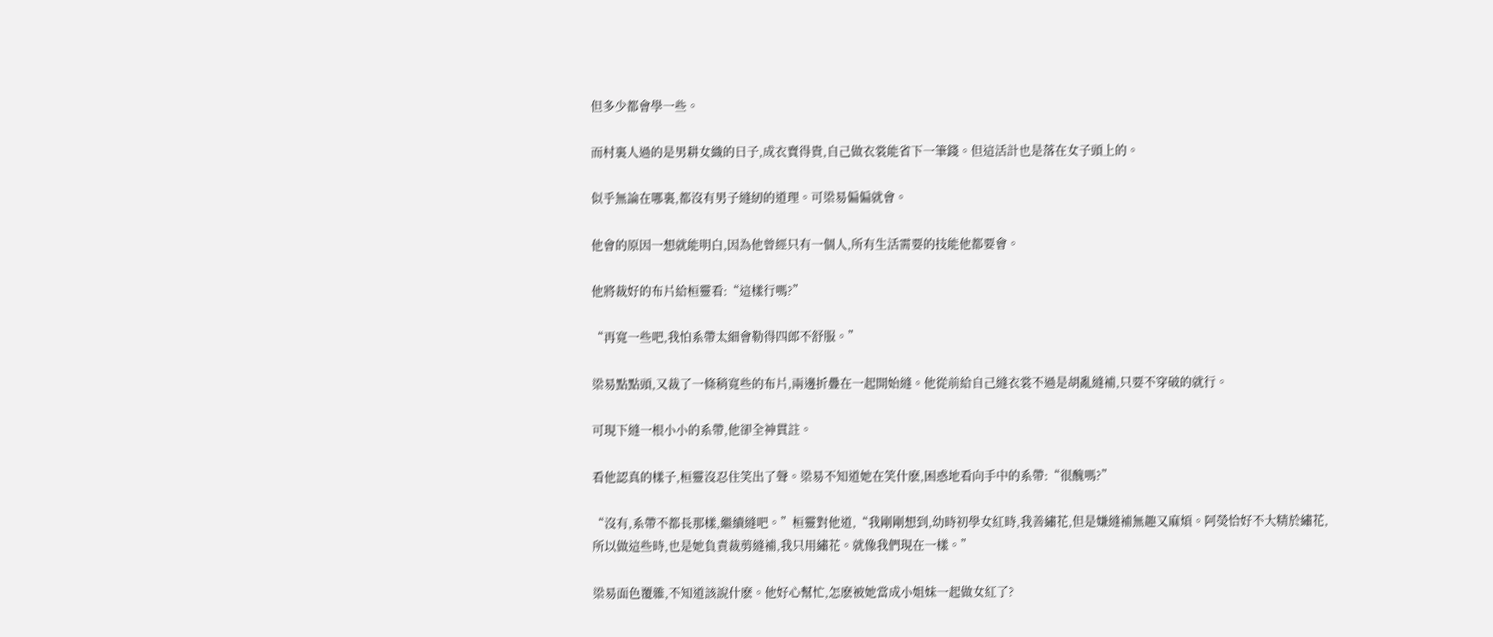但多少都會學一些。

而村裏人過的是男耕女織的日子,成衣賣得貴,自己做衣裳能省下一筆錢。但這活計也是落在女子頭上的。

似乎無論在哪裏,都沒有男子縫紉的道理。可梁易偏偏就會。

他會的原因一想就能明白,因為他曾經只有一個人,所有生活需要的技能他都要會。

他將裁好的布片給桓靈看:“這樣行嗎?”

“再寬一些吧,我怕系帶太細會勒得四郎不舒服。”

梁易點點頭,又裁了一條稍寬些的布片,兩邊折疊在一起開始縫。他從前給自己縫衣裳不過是胡亂縫補,只要不穿破的就行。

可現下縫一根小小的系帶,他卻全神貫註。

看他認真的樣子,桓靈沒忍住笑出了聲。梁易不知道她在笑什麽,困惑地看向手中的系帶:“很醜嗎?”

“沒有,系帶不都長那樣,繼續縫吧。”桓靈對他道,“我剛剛想到,幼時初學女紅時,我善繡花,但是嫌縫補無趣又麻煩。阿熒恰好不大精於繡花,所以做這些時,也是她負責裁剪縫補,我只用繡花。就像我們現在一樣。”

梁易面色覆雜,不知道該說什麽。他好心幫忙,怎麽被她當成小姐妹一起做女紅了?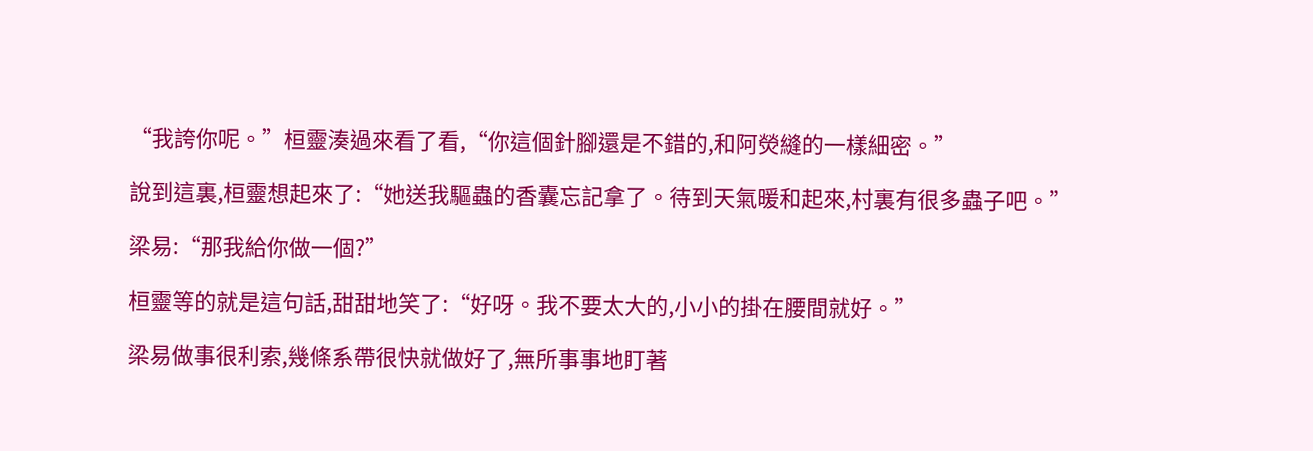“我誇你呢。”桓靈湊過來看了看,“你這個針腳還是不錯的,和阿熒縫的一樣細密。”

說到這裏,桓靈想起來了:“她送我驅蟲的香囊忘記拿了。待到天氣暖和起來,村裏有很多蟲子吧。”

梁易:“那我給你做一個?”

桓靈等的就是這句話,甜甜地笑了:“好呀。我不要太大的,小小的掛在腰間就好。”

梁易做事很利索,幾條系帶很快就做好了,無所事事地盯著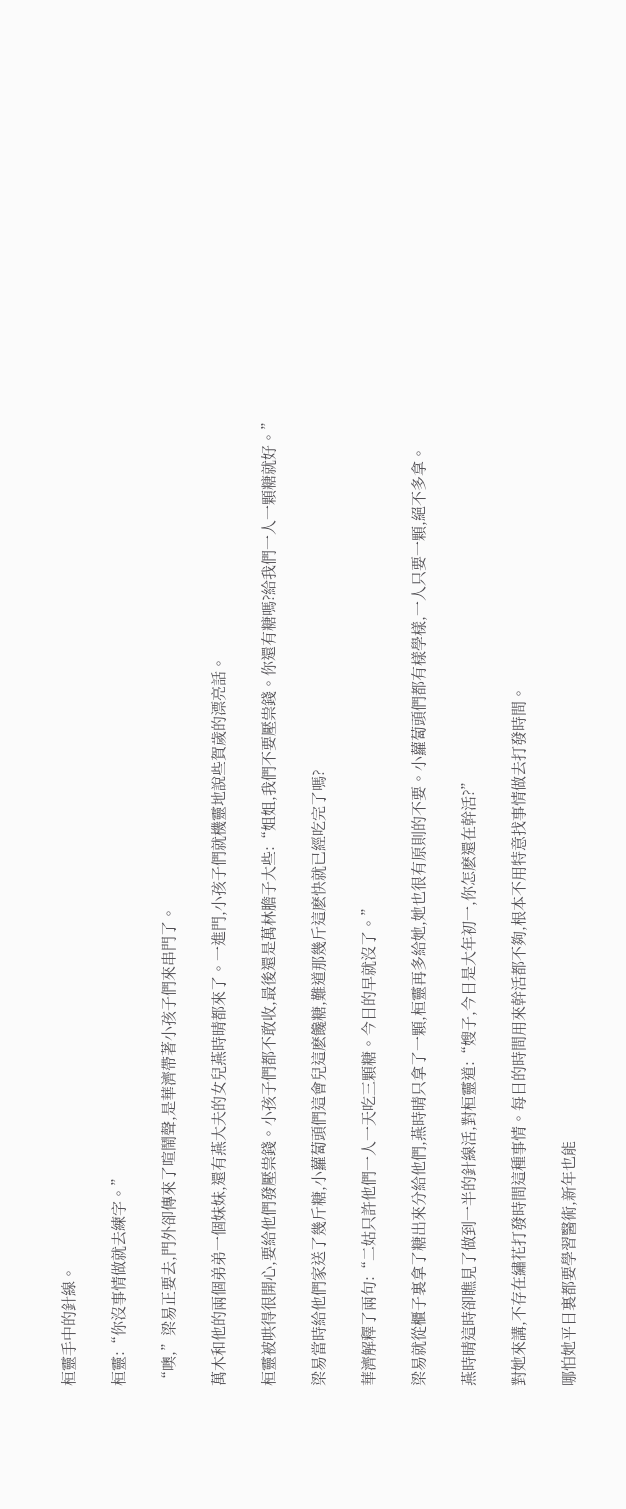桓靈手中的針線。

桓靈:“你沒事情做就去練字。”

“噢,”梁易正要去,門外卻傳來了喧鬧聲,是華濟帶著小孩子們來串門了。

萬木和他的兩個弟弟一個妹妹,還有燕大夫的女兒燕時晴都來了。一進門,小孩子們就機靈地說些賀歲的漂亮話。

桓靈被哄得很開心,要給他們發壓祟錢。小孩子們都不敢收,最後還是萬林膽子大些:“姐姐,我們不要壓祟錢。你還有糖嗎?給我們一人一顆糖就好。”

梁易當時給他們家送了幾斤糖,小蘿蔔頭們這會兒這麽饞糖,難道那幾斤這麽快就已經吃完了嗎?

華濟解釋了兩句:“二姑只許他們一人一天吃三顆糖。今日的早就沒了。”

梁易就從櫃子裏拿了糖出來分給他們,燕時晴只拿了一顆,桓靈再多給她,她也很有原則的不要。小蘿蔔頭們都有樣學樣,一人只要一顆,絕不多拿。

燕時晴這時卻瞧見了做到一半的針線活,對桓靈道:“嫂子,今日是大年初一,你怎麽還在幹活?”

對她來講,不存在繡花打發時間這種事情。每日的時間用來幹活都不夠,根本不用特意找事情做去打發時間。

哪怕她平日裏都要學習醫術,新年也能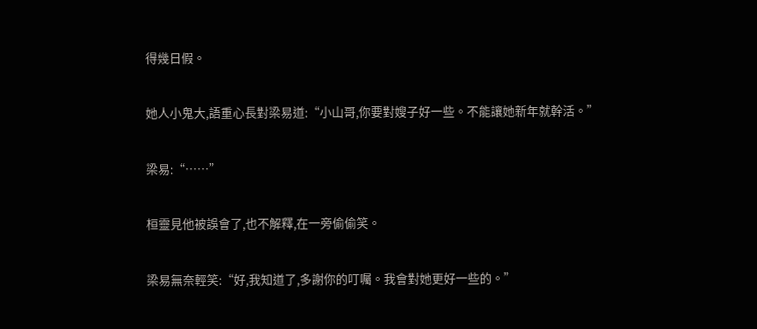得幾日假。

她人小鬼大,語重心長對梁易道:“小山哥,你要對嫂子好一些。不能讓她新年就幹活。”

梁易:“……”

桓靈見他被誤會了,也不解釋,在一旁偷偷笑。

梁易無奈輕笑:“好,我知道了,多謝你的叮囑。我會對她更好一些的。”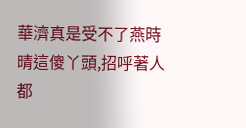華濟真是受不了燕時晴這傻丫頭,招呼著人都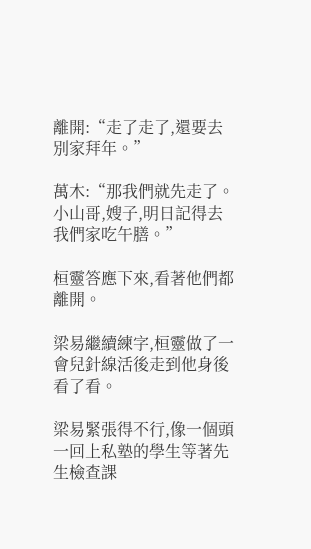離開:“走了走了,還要去別家拜年。”

萬木:“那我們就先走了。小山哥,嫂子,明日記得去我們家吃午膳。”

桓靈答應下來,看著他們都離開。

梁易繼續練字,桓靈做了一會兒針線活後走到他身後看了看。

梁易緊張得不行,像一個頭一回上私塾的學生等著先生檢查課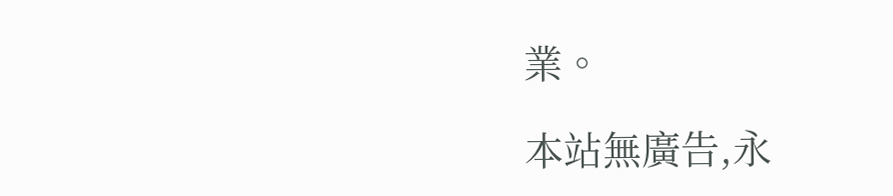業。

本站無廣告,永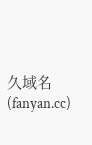久域名(fanyan.cc)